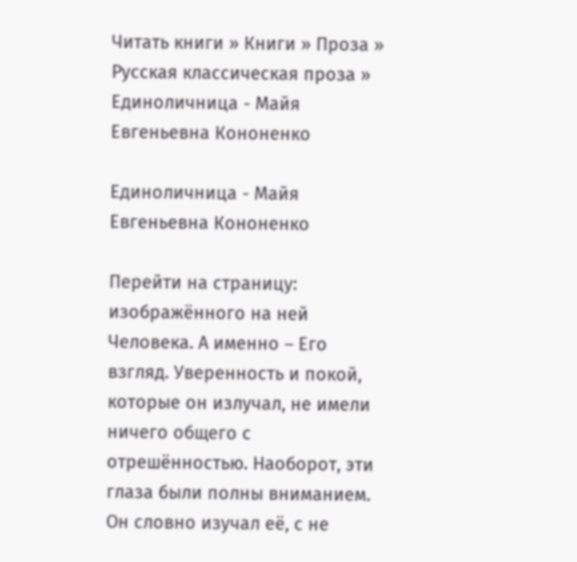Читать книги » Книги » Проза » Русская классическая проза » Единоличница - Майя Евгеньевна Кононенко

Единоличница - Майя Евгеньевна Кононенко

Перейти на страницу:
изображённого на ней Человека. А именно – Его взгляд. Уверенность и покой, которые он излучал, не имели ничего общего с отрешённостью. Наоборот, эти глаза были полны вниманием. Он словно изучал её, с не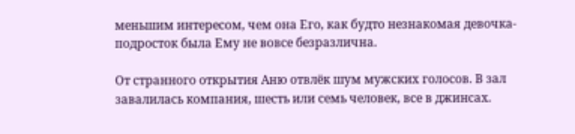меньшим интересом, чем она Его, как будто незнакомая девочка-подросток была Ему не вовсе безразлична.

От странного открытия Аню отвлёк шум мужских голосов. В зал завалилась компания, шесть или семь человек, все в джинсах.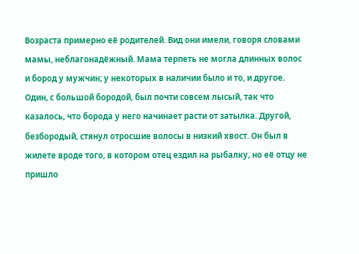Возраста примерно её родителей. Вид они имели, говоря словами мамы, неблагонадёжный. Мама терпеть не могла длинных волос и бород у мужчин; у некоторых в наличии было и то, и другое. Один, с большой бородой, был почти совсем лысый, так что казалось, что борода у него начинает расти от затылка. Другой, безбородый, стянул отросшие волосы в низкий хвост. Он был в жилете вроде того, в котором отец ездил на рыбалку, но её отцу не пришло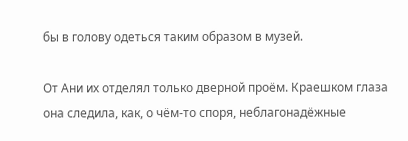бы в голову одеться таким образом в музей.

От Ани их отделял только дверной проём. Краешком глаза она следила, как, о чём-то споря, неблагонадёжные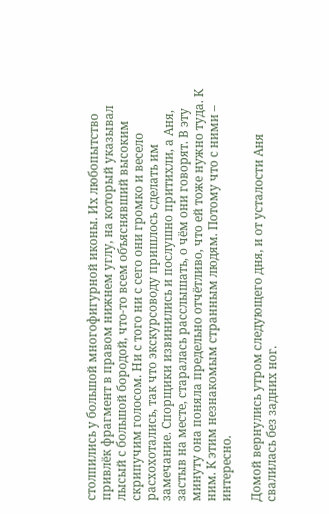столпились у большой многофигурной иконы. Их любопытство привлёк фрагмент в правом нижнем углу, на который указывал лысый с большой бородой, что-то всем объяснявший высоким скрипучим голосом. Ни с того ни с сего они громко и весело расхохотались, так что экскурсоводу пришлось сделать им замечание. Спорщики извинились и послушно притихли, а Аня, застыв на месте, старалась расслышать, о чём они говорят. В эту минуту она поняла предельно отчётливо, что ей тоже нужно туда. К ним. К этим незнакомым странным людям. Потому что с ними – интересно.

Домой вернулись утром следующего дня, и от усталости Аня свалилась без задних ног.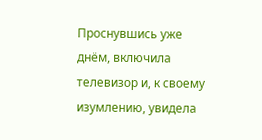Проснувшись уже днём, включила телевизор и, к своему изумлению, увидела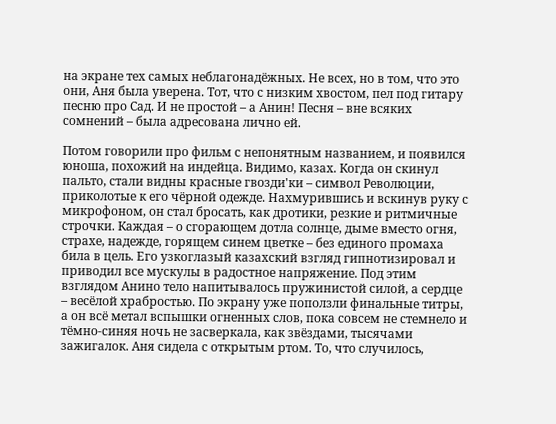на экране тех самых неблагонадёжных. Не всех, но в том, что это они, Аня была уверена. Тот, что с низким хвостом, пел под гитару песню про Сад. И не простой – а Анин! Песня – вне всяких сомнений – была адресована лично ей.

Потом говорили про фильм с непонятным названием, и появился юноша, похожий на индейца. Видимо, казах. Когда он скинул пальто, стали видны красные гвозди'ки – символ Революции, приколотые к его чёрной одежде. Нахмурившись и вскинув руку с микрофоном, он стал бросать, как дротики, резкие и ритмичные строчки. Каждая – о сгорающем дотла солнце, дыме вместо огня, страхе, надежде, горящем синем цветке – без единого промаха била в цель. Его узкоглазый казахский взгляд гипнотизировал и приводил все мускулы в радостное напряжение. Под этим взглядом Анино тело напитывалось пружинистой силой, а сердце – весёлой храбростью. По экрану уже поползли финальные титры, а он всё метал вспышки огненных слов, пока совсем не стемнело и тёмно-синяя ночь не засверкала, как звёздами, тысячами зажигалок. Аня сидела с открытым ртом. То, что случилось,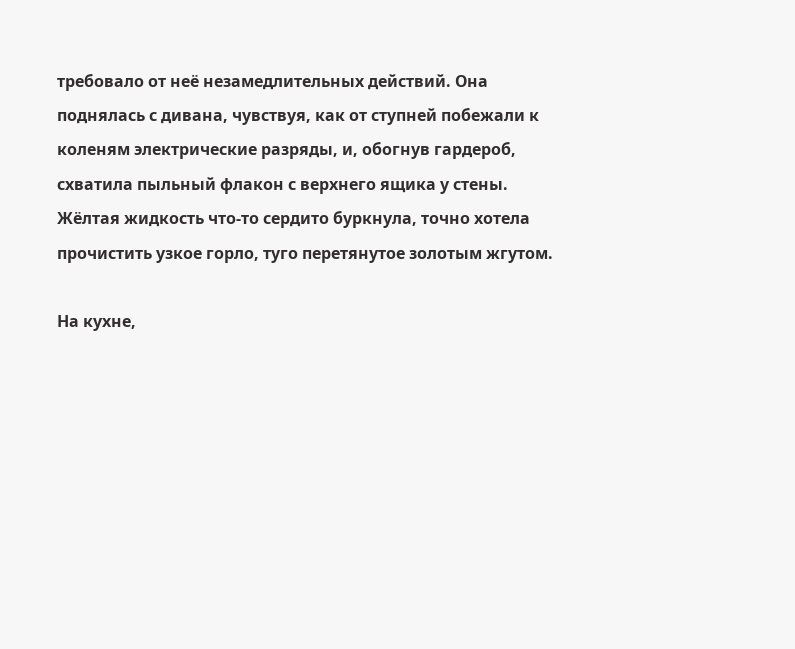требовало от неё незамедлительных действий. Она поднялась с дивана, чувствуя, как от ступней побежали к коленям электрические разряды, и, обогнув гардероб, схватила пыльный флакон с верхнего ящика у стены. Жёлтая жидкость что-то сердито буркнула, точно хотела прочистить узкое горло, туго перетянутое золотым жгутом.

На кухне,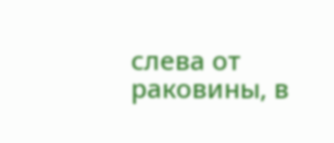слева от раковины, в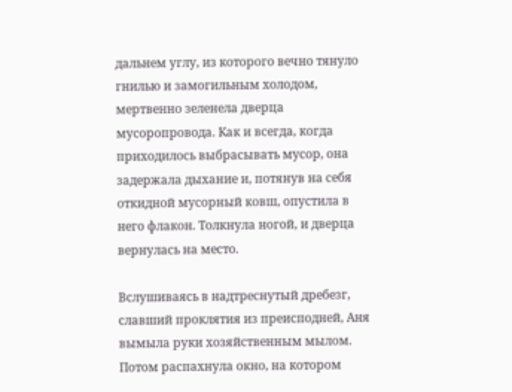дальнем углу, из которого вечно тянуло гнилью и замогильным холодом, мертвенно зеленела дверца мусоропровода. Как и всегда, когда приходилось выбрасывать мусор, она задержала дыхание и, потянув на себя откидной мусорный ковш, опустила в него флакон. Толкнула ногой, и дверца вернулась на место.

Вслушиваясь в надтреснутый дребезг, славший проклятия из преисподней, Аня вымыла руки хозяйственным мылом. Потом распахнула окно, на котором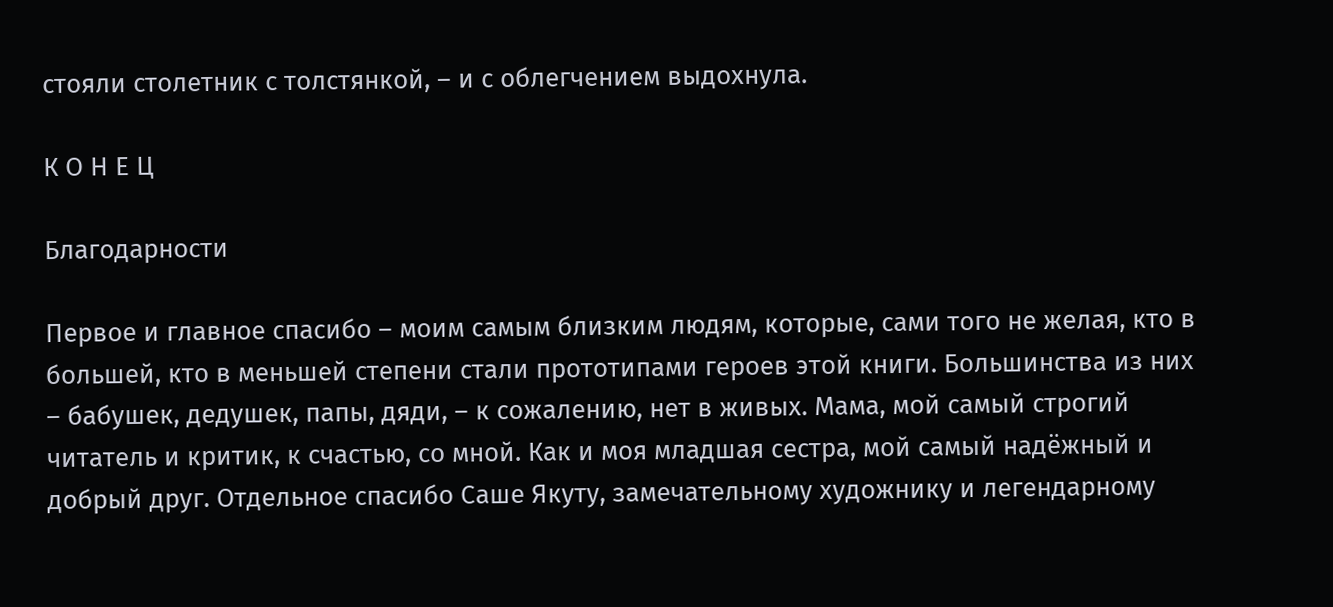стояли столетник с толстянкой, – и с облегчением выдохнула.

К О Н Е Ц

Благодарности

Первое и главное спасибо – моим самым близким людям, которые, сами того не желая, кто в большей, кто в меньшей степени стали прототипами героев этой книги. Большинства из них – бабушек, дедушек, папы, дяди, – к сожалению, нет в живых. Мама, мой самый строгий читатель и критик, к счастью, со мной. Как и моя младшая сестра, мой самый надёжный и добрый друг. Отдельное спасибо Саше Якуту, замечательному художнику и легендарному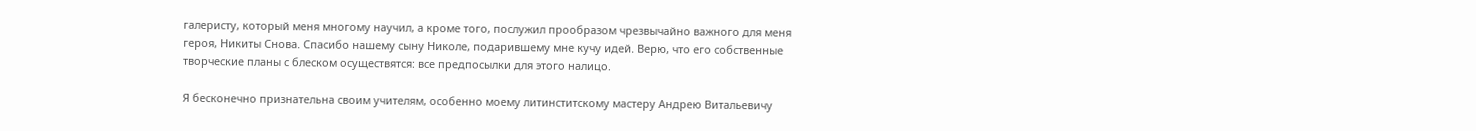галеристу, который меня многому научил, а кроме того, послужил прообразом чрезвычайно важного для меня героя, Никиты Снова. Спасибо нашему сыну Николе, подарившему мне кучу идей. Верю, что его собственные творческие планы с блеском осуществятся: все предпосылки для этого налицо.

Я бесконечно признательна своим учителям, особенно моему литинститскому мастеру Андрею Витальевичу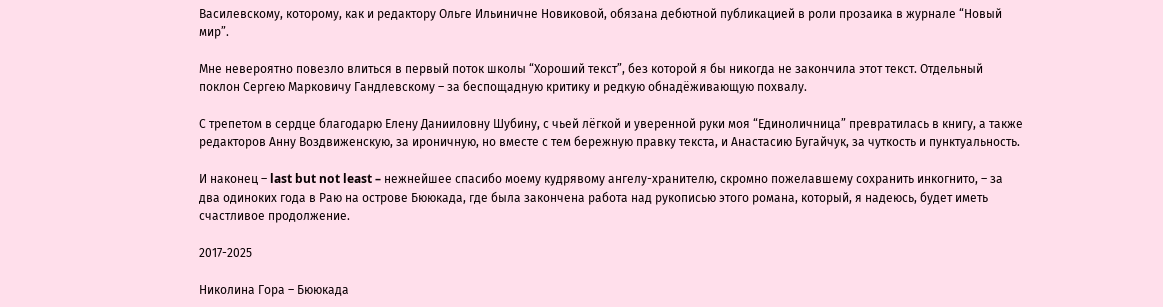Василевскому, которому, как и редактору Ольге Ильиничне Новиковой, обязана дебютной публикацией в роли прозаика в журнале “Новый мир”.

Мне невероятно повезло влиться в первый поток школы “Хороший текст”, без которой я бы никогда не закончила этот текст. Отдельный поклон Сергею Марковичу Гандлевскому – за беспощадную критику и редкую обнадёживающую похвалу.

С трепетом в сердце благодарю Елену Данииловну Шубину, с чьей лёгкой и уверенной руки моя “Единоличница” превратилась в книгу, а также редакторов Анну Воздвиженскую, за ироничную, но вместе с тем бережную правку текста, и Анастасию Бугайчук, за чуткость и пунктуальность.

И наконец – last but not least – нежнейшее спасибо моему кудрявому ангелу-хранителю, скромно пожелавшему сохранить инкогнито, – за два одиноких года в Раю на острове Бююкада, где была закончена работа над рукописью этого романа, который, я надеюсь, будет иметь счастливое продолжение.

2017-2025

Николина Гора – Бююкада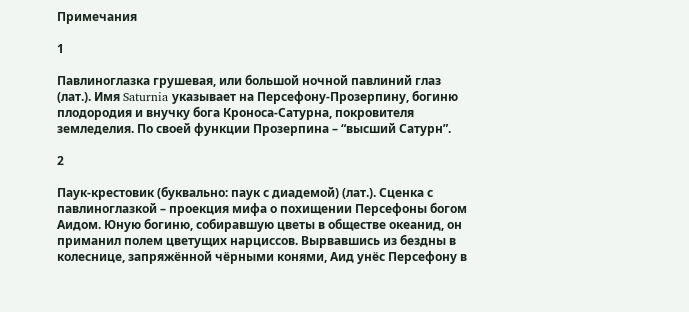Примечания

1

Павлиноглазка грушевая, или большой ночной павлиний глаз (лат.). Имя Saturnia указывает на Персефону-Прозерпину, богиню плодородия и внучку бога Кроноса-Сатурна, покровителя земледелия. По своей функции Прозерпина – “высший Сатурн”.

2

Паук-крестовик (буквально: паук с диадемой) (лат.). Сценка с павлиноглазкой – проекция мифа о похищении Персефоны богом Аидом. Юную богиню, собиравшую цветы в обществе океанид, он приманил полем цветущих нарциссов. Вырвавшись из бездны в колеснице, запряжённой чёрными конями, Аид унёс Персефону в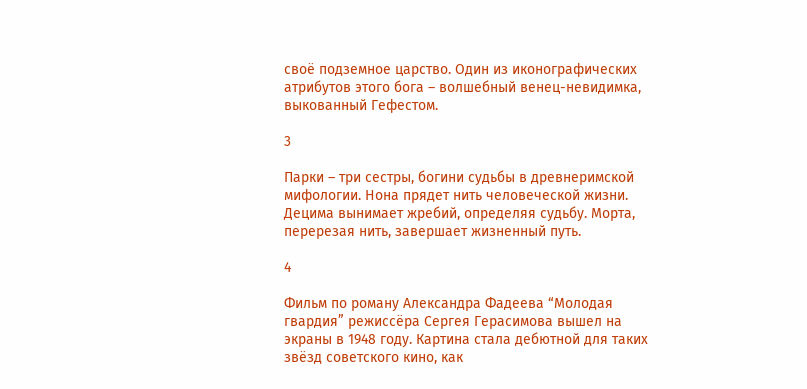своё подземное царство. Один из иконографических атрибутов этого бога – волшебный венец-невидимка, выкованный Гефестом.

3

Парки – три сестры, богини судьбы в древнеримской мифологии. Нона прядет нить человеческой жизни. Децима вынимает жребий, определяя судьбу. Морта, перерезая нить, завершает жизненный путь.

4

Фильм по роману Александра Фадеева “Молодая гвардия” режиссёра Сергея Герасимова вышел на экраны в 1948 году. Картина стала дебютной для таких звёзд советского кино, как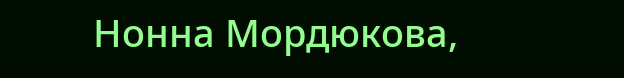Нонна Мордюкова,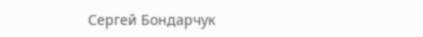Сергей Бондарчук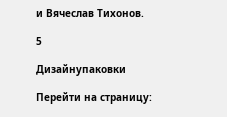и Вячеслав Тихонов.

5

Дизайнупаковки

Перейти на страницу: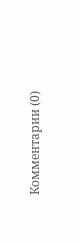Комментарии (0)